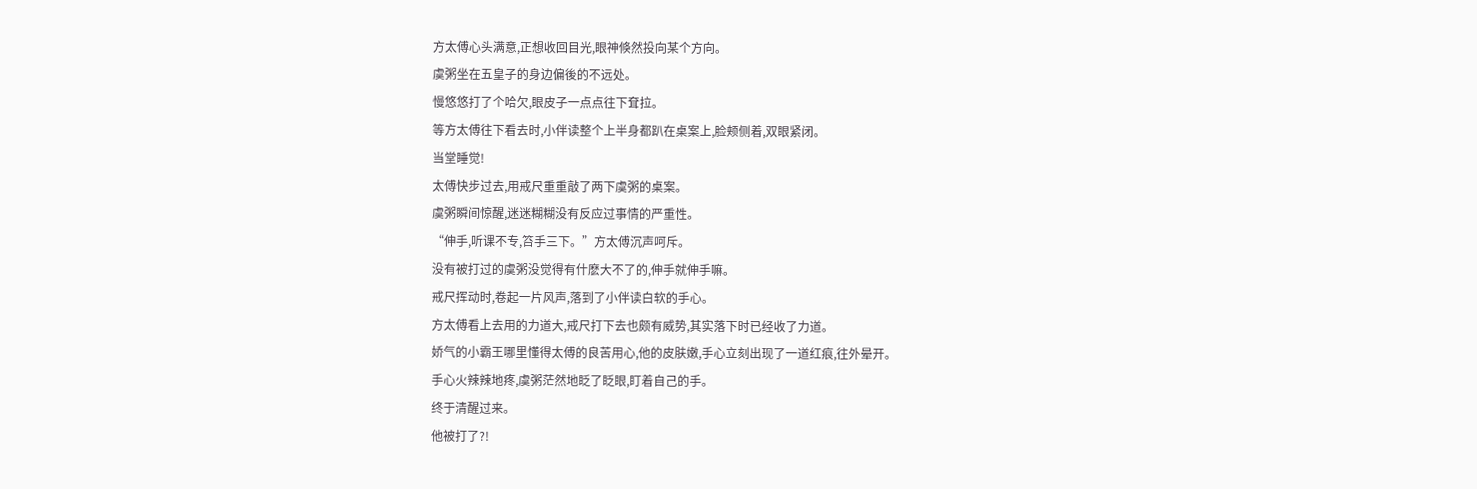方太傅心头满意,正想收回目光,眼神倏然投向某个方向。
虞粥坐在五皇子的身边偏後的不远处。
慢悠悠打了个哈欠,眼皮子一点点往下耷拉。
等方太傅往下看去时,小伴读整个上半身都趴在桌案上,脸颊侧着,双眼紧闭。
当堂睡觉!
太傅快步过去,用戒尺重重敲了两下虞粥的桌案。
虞粥瞬间惊醒,迷迷糊糊没有反应过事情的严重性。
“伸手,听课不专,笞手三下。”方太傅沉声呵斥。
没有被打过的虞粥没觉得有什麽大不了的,伸手就伸手嘛。
戒尺挥动时,卷起一片风声,落到了小伴读白软的手心。
方太傅看上去用的力道大,戒尺打下去也颇有威势,其实落下时已经收了力道。
娇气的小霸王哪里懂得太傅的良苦用心,他的皮肤嫩,手心立刻出现了一道红痕,往外晕开。
手心火辣辣地疼,虞粥茫然地眨了眨眼,盯着自己的手。
终于清醒过来。
他被打了?!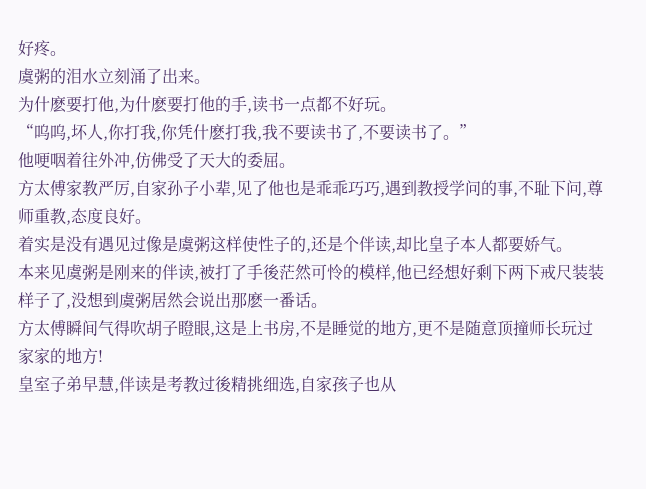好疼。
虞粥的泪水立刻涌了出来。
为什麽要打他,为什麽要打他的手,读书一点都不好玩。
“呜呜,坏人,你打我,你凭什麽打我,我不要读书了,不要读书了。”
他哽咽着往外冲,仿佛受了天大的委屈。
方太傅家教严厉,自家孙子小辈,见了他也是乖乖巧巧,遇到教授学问的事,不耻下问,尊师重教,态度良好。
着实是没有遇见过像是虞粥这样使性子的,还是个伴读,却比皇子本人都要娇气。
本来见虞粥是刚来的伴读,被打了手後茫然可怜的模样,他已经想好剩下两下戒尺装装样子了,没想到虞粥居然会说出那麽一番话。
方太傅瞬间气得吹胡子瞪眼,这是上书房,不是睡觉的地方,更不是随意顶撞师长玩过家家的地方!
皇室子弟早慧,伴读是考教过後精挑细选,自家孩子也从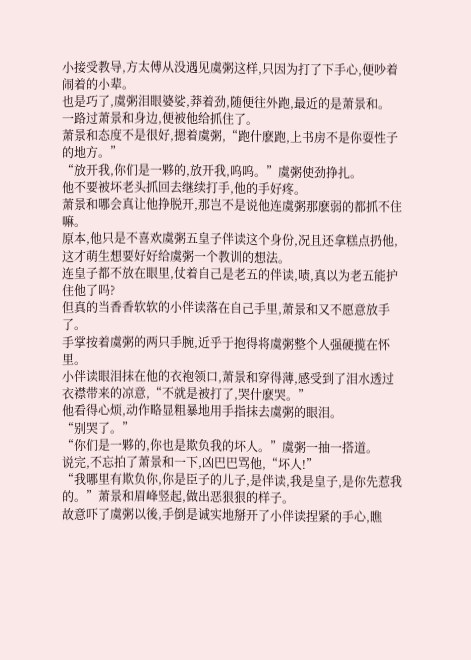小接受教导,方太傅从没遇见虞粥这样,只因为打了下手心,便吵着闹着的小辈。
也是巧了,虞粥泪眼婆娑,莽着劲,随便往外跑,最近的是萧景和。
一路过萧景和身边,便被他给抓住了。
萧景和态度不是很好,摁着虞粥,“跑什麽跑,上书房不是你耍性子的地方。”
“放开我,你们是一夥的,放开我,呜呜。”虞粥使劲挣扎。
他不要被坏老头抓回去继续打手,他的手好疼。
萧景和哪会真让他挣脱开,那岂不是说他连虞粥那麽弱的都抓不住嘛。
原本,他只是不喜欢虞粥五皇子伴读这个身份,况且还拿糕点扔他,这才萌生想要好好给虞粥一个教训的想法。
连皇子都不放在眼里,仗着自己是老五的伴读,啧,真以为老五能护住他了吗?
但真的当香香软软的小伴读落在自己手里,萧景和又不愿意放手了。
手掌按着虞粥的两只手腕,近乎于抱得将虞粥整个人强硬揽在怀里。
小伴读眼泪抹在他的衣袍领口,萧景和穿得薄,感受到了泪水透过衣襟带来的凉意,“不就是被打了,哭什麽哭。”
他看得心烦,动作略显粗暴地用手指抹去虞粥的眼泪。
“别哭了。”
“你们是一夥的,你也是欺负我的坏人。”虞粥一抽一搭道。
说完,不忘拍了萧景和一下,凶巴巴骂他,“坏人!”
“我哪里有欺负你,你是臣子的儿子,是伴读,我是皇子,是你先惹我的。”萧景和眉峰竖起,做出恶狠狠的样子。
故意吓了虞粥以後,手倒是诚实地掰开了小伴读捏紧的手心,瞧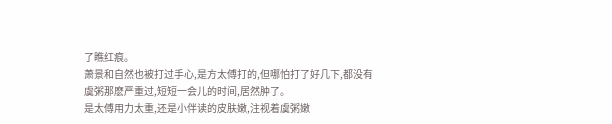了瞧红痕。
萧景和自然也被打过手心,是方太傅打的,但哪怕打了好几下,都没有虞粥那麽严重过,短短一会儿的时间,居然肿了。
是太傅用力太重,还是小伴读的皮肤嫩,注视着虞粥嫩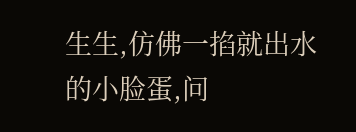生生,仿佛一掐就出水的小脸蛋,问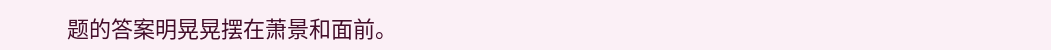题的答案明晃晃摆在萧景和面前。